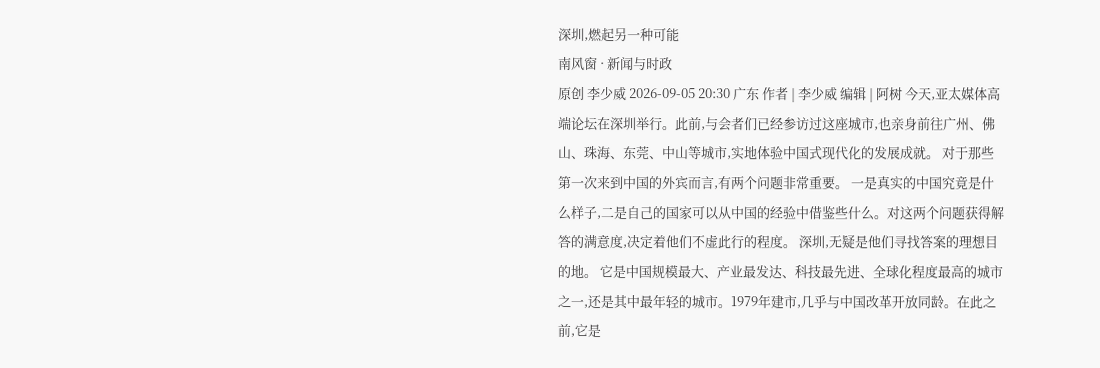深圳,燃起另一种可能
南风窗 · 新闻与时政
原创 李少威 2026-09-05 20:30 广东 作者 | 李少威 编辑 | 阿树 今天,亚太媒体高端论坛在深圳举行。此前,与会者们已经参访过这座城市,也亲身前往广州、佛山、珠海、东莞、中山等城市,实地体验中国式现代化的发展成就。 对于那些第一次来到中国的外宾而言,有两个问题非常重要。 一是真实的中国究竟是什么样子,二是自己的国家可以从中国的经验中借鉴些什么。对这两个问题获得解答的满意度,决定着他们不虚此行的程度。 深圳,无疑是他们寻找答案的理想目的地。 它是中国规模最大、产业最发达、科技最先进、全球化程度最高的城市之一,还是其中最年轻的城市。1979年建市,几乎与中国改革开放同龄。在此之前,它是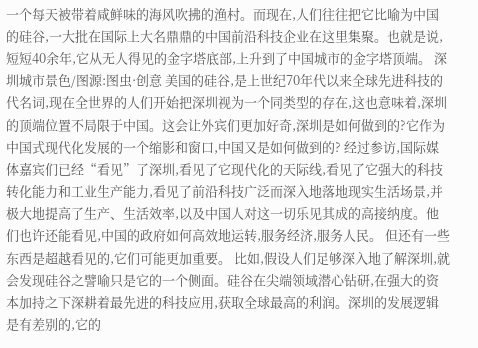一个每天被带着咸鲜味的海风吹拂的渔村。而现在,人们往往把它比喻为中国的硅谷,一大批在国际上大名鼎鼎的中国前沿科技企业在这里集聚。也就是说,短短40余年,它从无人得见的金字塔底部,上升到了中国城市的金字塔顶端。 深圳城市景色/图源:图虫·创意 美国的硅谷,是上世纪70年代以来全球先进科技的代名词,现在全世界的人们开始把深圳视为一个同类型的存在,这也意味着,深圳的顶端位置不局限于中国。这会让外宾们更加好奇,深圳是如何做到的?它作为中国式现代化发展的一个缩影和窗口,中国又是如何做到的? 经过参访,国际媒体嘉宾们已经“看见”了深圳,看见了它现代化的天际线,看见了它强大的科技转化能力和工业生产能力,看见了前沿科技广泛而深入地落地现实生活场景,并极大地提高了生产、生活效率,以及中国人对这一切乐见其成的高接纳度。他们也许还能看见,中国的政府如何高效地运转,服务经济,服务人民。 但还有一些东西是超越看见的,它们可能更加重要。 比如,假设人们足够深入地了解深圳,就会发现硅谷之譬喻只是它的一个侧面。硅谷在尖端领域潜心钻研,在强大的资本加持之下深耕着最先进的科技应用,获取全球最高的利润。深圳的发展逻辑是有差别的,它的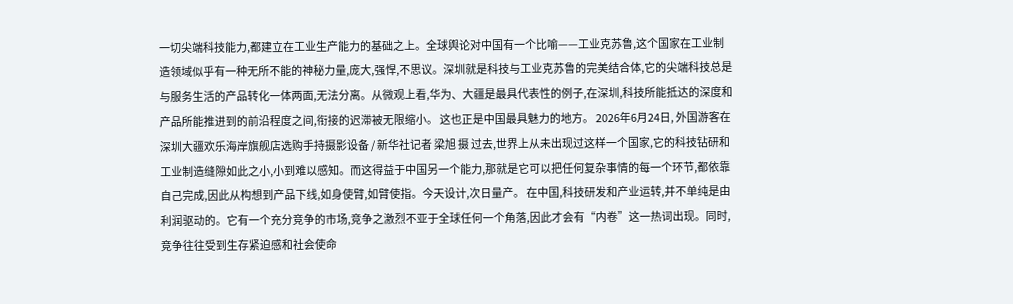一切尖端科技能力,都建立在工业生产能力的基础之上。全球舆论对中国有一个比喻——工业克苏鲁,这个国家在工业制造领域似乎有一种无所不能的神秘力量,庞大,强悍,不思议。深圳就是科技与工业克苏鲁的完美结合体,它的尖端科技总是与服务生活的产品转化一体两面,无法分离。从微观上看,华为、大疆是最具代表性的例子,在深圳,科技所能抵达的深度和产品所能推进到的前沿程度之间,衔接的迟滞被无限缩小。 这也正是中国最具魅力的地方。 2026年6月24日, 外国游客在深圳大疆欢乐海岸旗舰店选购手持摄影设备 / 新华社记者 梁旭 摄 过去,世界上从未出现过这样一个国家,它的科技钻研和工业制造缝隙如此之小,小到难以感知。而这得益于中国另一个能力,那就是它可以把任何复杂事情的每一个环节,都依靠自己完成,因此从构想到产品下线,如身使臂,如臂使指。今天设计,次日量产。 在中国,科技研发和产业运转,并不单纯是由利润驱动的。它有一个充分竞争的市场,竞争之激烈不亚于全球任何一个角落,因此才会有“内卷”这一热词出现。同时,竞争往往受到生存紧迫感和社会使命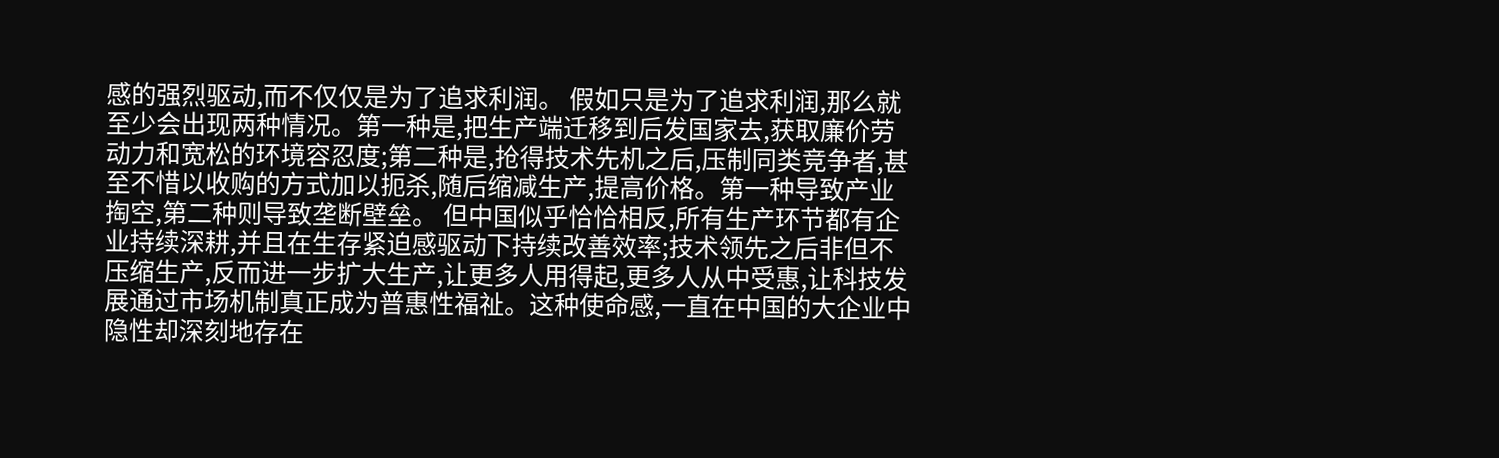感的强烈驱动,而不仅仅是为了追求利润。 假如只是为了追求利润,那么就至少会出现两种情况。第一种是,把生产端迁移到后发国家去,获取廉价劳动力和宽松的环境容忍度;第二种是,抢得技术先机之后,压制同类竞争者,甚至不惜以收购的方式加以扼杀,随后缩减生产,提高价格。第一种导致产业掏空,第二种则导致垄断壁垒。 但中国似乎恰恰相反,所有生产环节都有企业持续深耕,并且在生存紧迫感驱动下持续改善效率;技术领先之后非但不压缩生产,反而进一步扩大生产,让更多人用得起,更多人从中受惠,让科技发展通过市场机制真正成为普惠性福祉。这种使命感,一直在中国的大企业中隐性却深刻地存在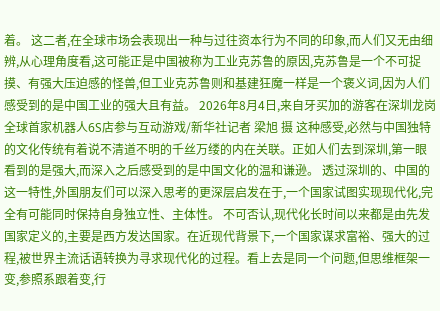着。 这二者,在全球市场会表现出一种与过往资本行为不同的印象,而人们又无由细辨,从心理角度看,这可能正是中国被称为工业克苏鲁的原因,克苏鲁是一个不可捉摸、有强大压迫感的怪兽,但工业克苏鲁则和基建狂魔一样是一个褒义词,因为人们感受到的是中国工业的强大且有益。 2026年8月4日,来自牙买加的游客在深圳龙岗全球首家机器人6S店参与互动游戏/新华社记者 梁旭 摄 这种感受,必然与中国独特的文化传统有着说不清道不明的千丝万缕的内在关联。正如人们去到深圳,第一眼看到的是强大,而深入之后感受到的是中国文化的温和谦逊。 透过深圳的、中国的这一特性,外国朋友们可以深入思考的更深层启发在于,一个国家试图实现现代化,完全有可能同时保持自身独立性、主体性。 不可否认,现代化长时间以来都是由先发国家定义的,主要是西方发达国家。在近现代背景下,一个国家谋求富裕、强大的过程,被世界主流话语转换为寻求现代化的过程。看上去是同一个问题,但思维框架一变,参照系跟着变,行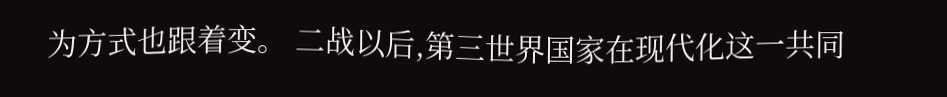为方式也跟着变。 二战以后,第三世界国家在现代化这一共同